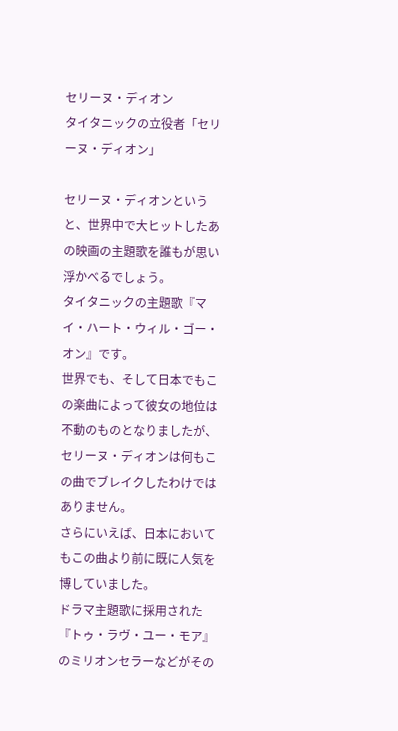セリーヌ・ディオン
タイタニックの立役者「セリーヌ・ディオン」

セリーヌ・ディオンというと、世界中で大ヒットしたあの映画の主題歌を誰もが思い浮かべるでしょう。
タイタニックの主題歌『マイ・ハート・ウィル・ゴー・オン』です。
世界でも、そして日本でもこの楽曲によって彼女の地位は不動のものとなりましたが、セリーヌ・ディオンは何もこの曲でブレイクしたわけではありません。
さらにいえば、日本においてもこの曲より前に既に人気を博していました。
ドラマ主題歌に採用された『トゥ・ラヴ・ユー・モア』のミリオンセラーなどがその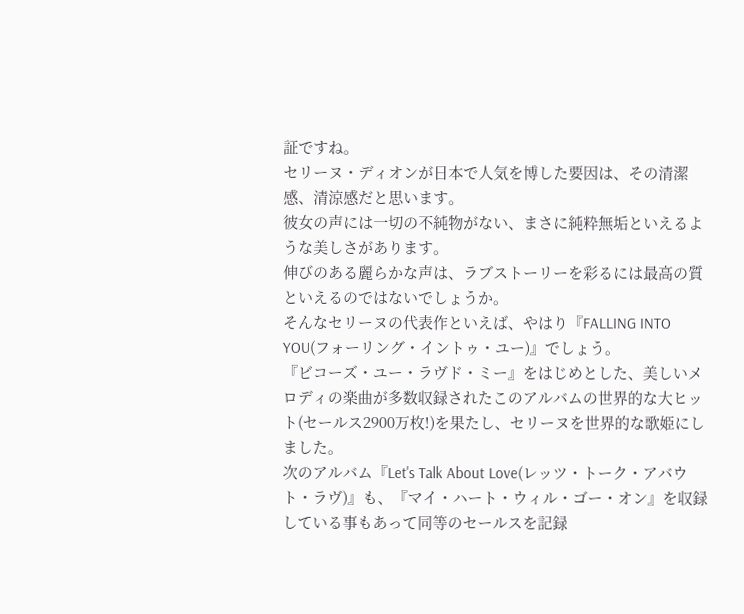証ですね。
セリーヌ・ディオンが日本で人気を博した要因は、その清潔感、清涼感だと思います。
彼女の声には一切の不純物がない、まさに純粋無垢といえるような美しさがあります。
伸びのある麗らかな声は、ラブストーリーを彩るには最高の質といえるのではないでしょうか。
そんなセリーヌの代表作といえば、やはり『FALLING INTO YOU(フォーリング・イントゥ・ユー)』でしょう。
『ビコーズ・ユー・ラヴド・ミー』をはじめとした、美しいメロディの楽曲が多数収録されたこのアルバムの世界的な大ヒット(セールス2900万枚!)を果たし、セリーヌを世界的な歌姫にしました。
次のアルバム『Let's Talk About Love(レッツ・トーク・アバウト・ラヴ)』も、『マイ・ハート・ウィル・ゴー・オン』を収録している事もあって同等のセールスを記録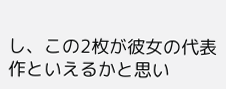し、この2枚が彼女の代表作といえるかと思い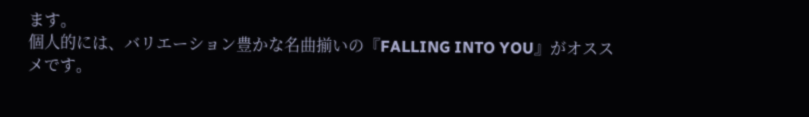ます。
個人的には、バリエーション豊かな名曲揃いの『FALLING INTO YOU』がオススメです。